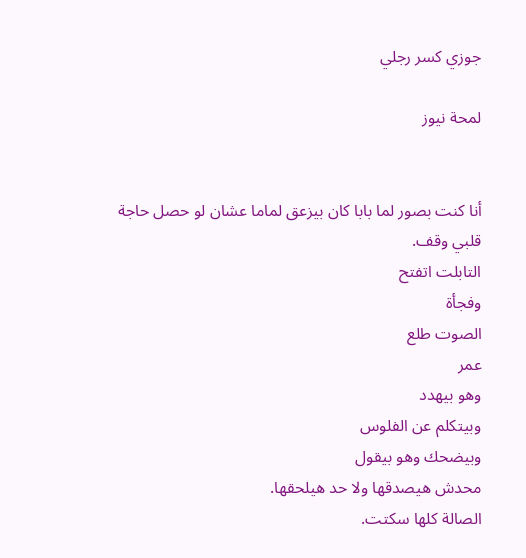جوزي كسر رجلي

لمحة نيوز


أنا كنت بصور لما بابا كان بيزعق لماما عشان لو حصل حاجة
قلبي وقف.
التابلت اتفتح
وفجأة
الصوت طلع
عمر
وهو بيهدد
وبيتكلم عن الفلوس
وبيضحك وهو بيقول
محدش هيصدقها ولا حد هيلحقها.
الصالة كلها سكتت.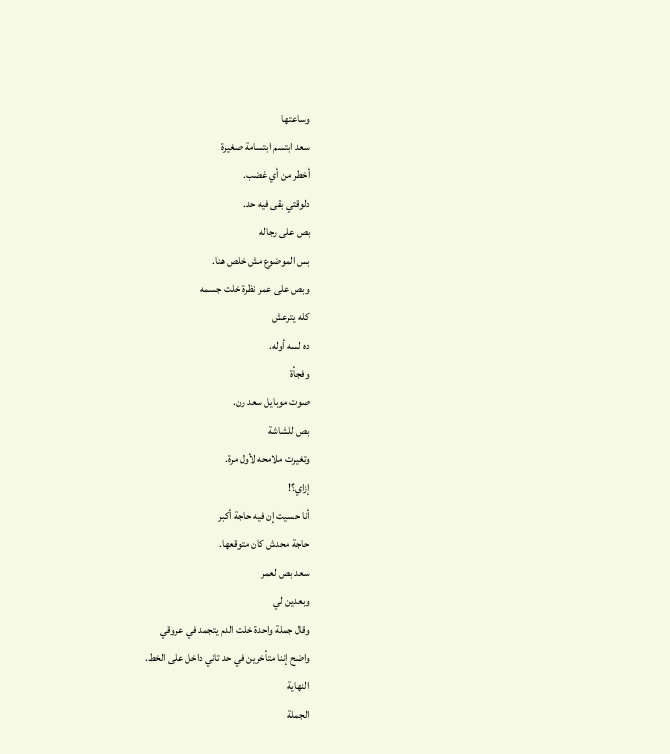وساعتها
سعد ابتسم ابتسامة صغيرة
أخطر من أي غضب.
دلوقتي بقى فيه حد.
بص على رجاله
بس الموضوع مش خلص هنا.
وبص على عمر نظرة خلت جسمه
كله يترعش
ده لسه أوله.
وفجأة
صوت موبايل سعد رن.
بص للشاشة
وتغيرت ملامحه لأول مرة.
إزاي؟!
أنا حسيت إن فيه حاجة أكبر
حاجة محدش كان متوقعها.
سعد بص لعمر
وبعدين لي
وقال جملة واحدة خلت الدم يتجمد في عروقي
واضح إننا متأخرين في حد تاني داخل على الخط.
النهاية
الجملة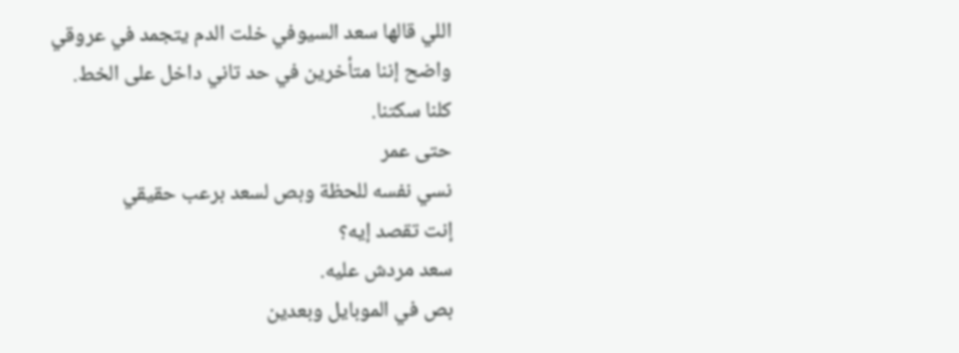اللي قالها سعد السيوفي خلت الدم يتجمد في عروقي
واضح إننا متأخرين في حد تاني داخل على الخط.
كلنا سكتنا.
حتى عمر
نسي نفسه للحظة وبص لسعد برعب حقيقي
إنت تقصد إيه؟
سعد مردش عليه.
بص في الموبايل وبعدين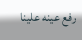رفع عينه علينا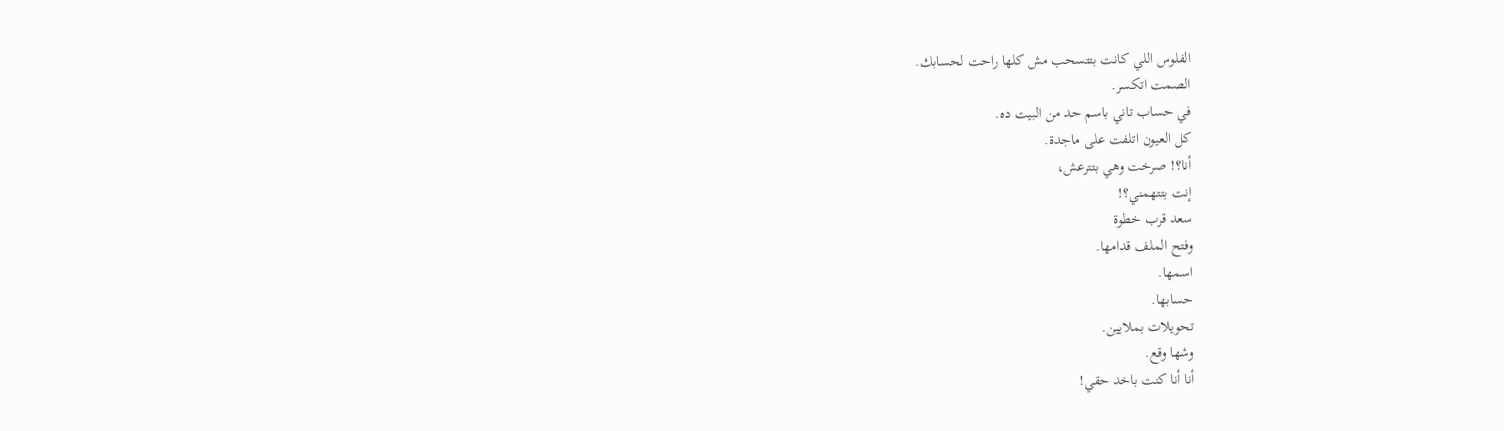الفلوس اللي كانت بتتسحب مش كلها راحت لحسابك.
الصمت اتكسر.
في حساب تاني باسم حد من البيت ده.
كل العيون اتلفت على ماجدة.
أنا؟! صرخت وهي بتترعش،
إنت بتتهمني؟!
سعد قرب خطوة
وفتح الملف قدامها.
اسمها.
حسابها.
تحويلات بملايين.
وشها وقع.
أنا أنا كنت باخد حقي!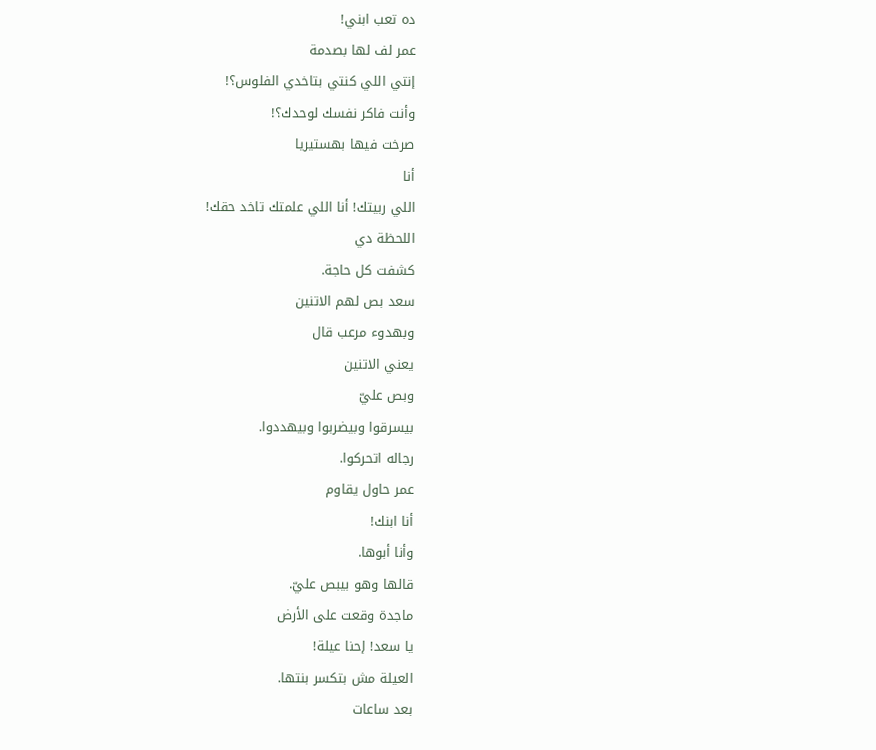ده تعب ابني!
عمر لف لها بصدمة
إنتي اللي كنتي بتاخدي الفلوس؟!
وأنت فاكر نفسك لوحدك؟!
صرخت فيها بهستيريا
أنا
اللي ربيتك! أنا اللي علمتك تاخد حقك!
اللحظة دي
كشفت كل حاجة.
سعد بص لهم الاتنين
وبهدوء مرعب قال
يعني الاتنين
وبص عليّ
بيسرقوا وبيضربوا وبيهددوا.
رجاله اتحركوا.
عمر حاول يقاوم
أنا ابنك!
وأنا أبوها.
قالها وهو بيبص عليّ.
ماجدة وقعت على الأرض
يا سعد! إحنا عيلة!
العيلة مش بتكسر بنتها.
بعد ساعات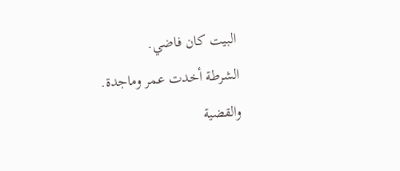البيت كان فاضي.
الشرطة أخدت عمر وماجدة.
والقضية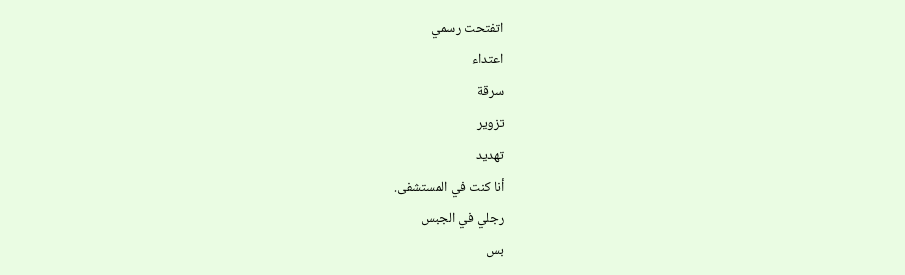اتفتحت رسمي
اعتداء
سرقة
تزوير
تهديد
أنا كنت في المستشفى.
رجلي في الجبس
بس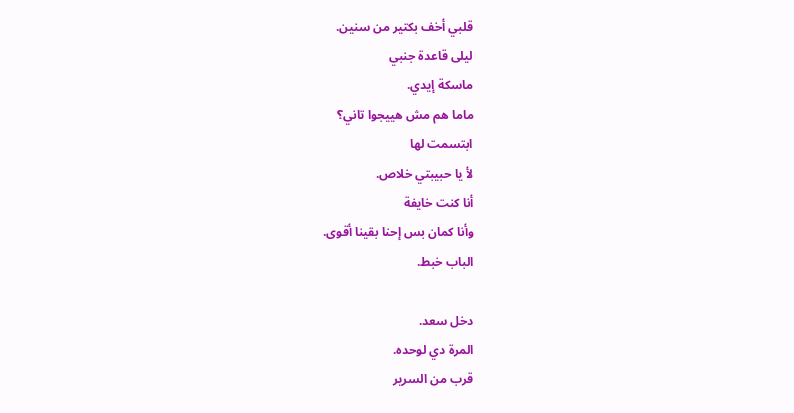قلبي أخف بكتير من سنين.
ليلى قاعدة جنبي
ماسكة إيدي.
ماما هم مش هييجوا تاني؟
ابتسمت لها
لأ يا حبيبتي خلاص.
أنا كنت خايفة
وأنا كمان بس إحنا بقينا أقوى.
الباب خبط.

دخل سعد.
المرة دي لوحده.
قرب من السرير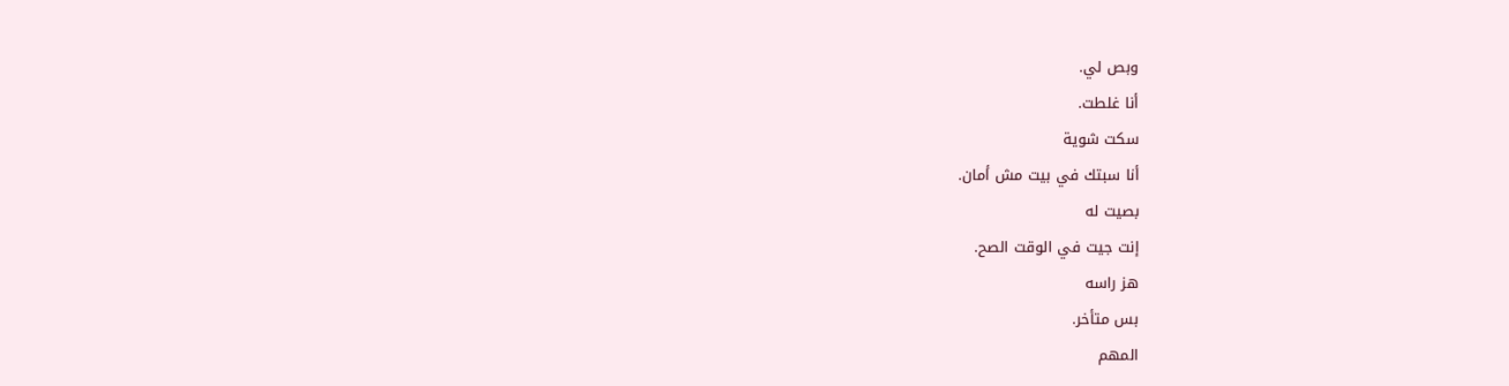وبص لي.
أنا غلطت.
سكت شوية
أنا سبتك في بيت مش أمان.
بصيت له
إنت جيت في الوقت الصح.
هز راسه
بس متأخر.
المهم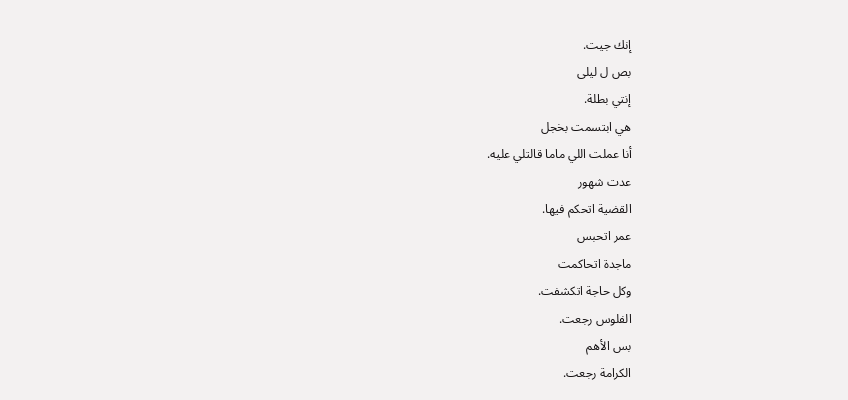إنك جيت.
بص ل ليلى
إنتي بطلة.
هي ابتسمت بخجل
أنا عملت اللي ماما قالتلي عليه.
عدت شهور
القضية اتحكم فيها.
عمر اتحبس
ماجدة اتحاكمت
وكل حاجة اتكشفت.
الفلوس رجعت.
بس الأهم
الكرامة رجعت.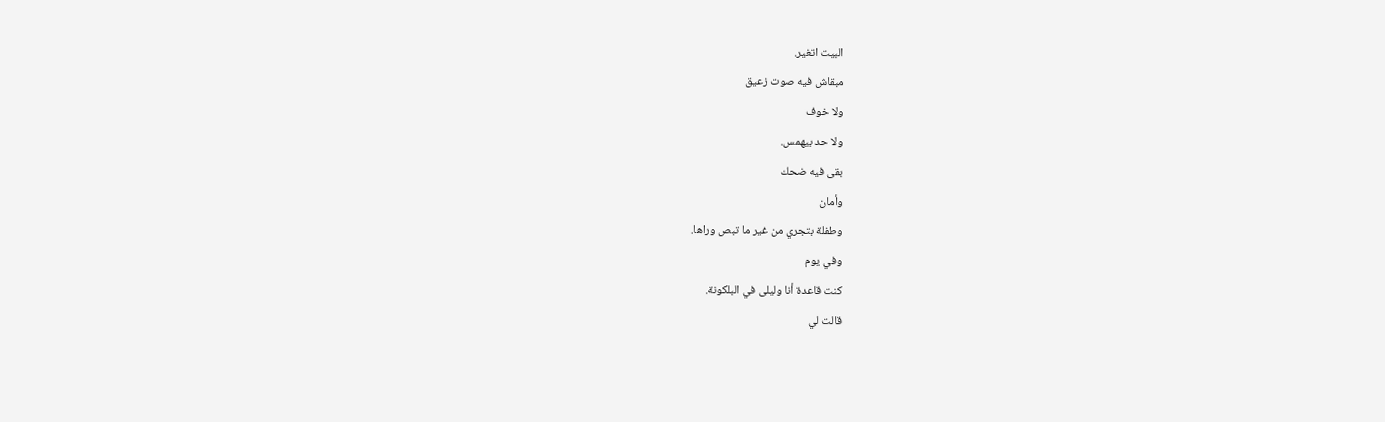البيت اتغير.
مبقاش فيه صوت زعيق
ولا خوف
ولا حد بيهمس.
بقى فيه ضحك
وأمان
وطفلة بتجري من غير ما تبص وراها.
وفي يوم
كنت قاعدة أنا وليلى في البلكونة.
قالت لي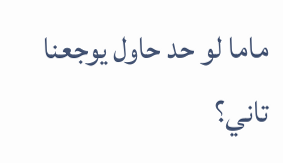ماما لو حد حاول يوجعنا تاني؟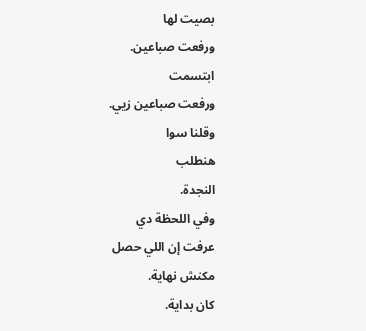بصيت لها
ورفعت صباعين.
ابتسمت
ورفعت صباعين زيي.
وقلنا سوا
هنطلب
النجدة.
وفي اللحظة دي
عرفت إن اللي حصل
مكنش نهاية.
كان بداية.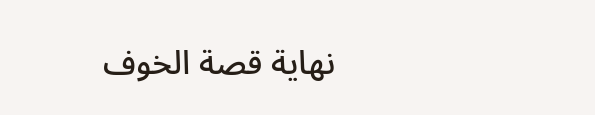نهاية قصة الخوف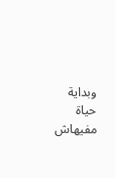وبداية حياة مفيهاش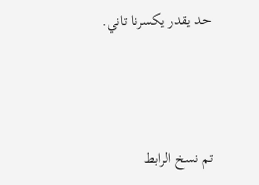حد يقدر يكسرنا تاني.



تم نسخ الرابط